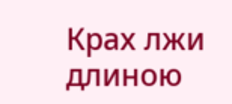Крах лжи длиною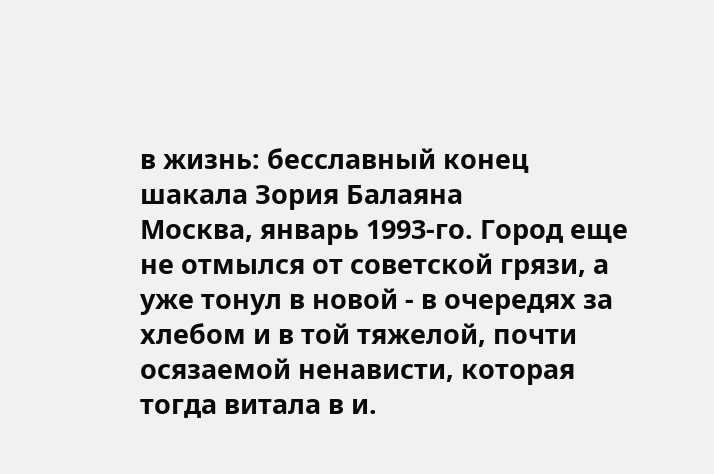в жизнь: бесславный конец шакала Зория Балаяна
Москва, январь 1993-го. Город еще не отмылся от советской грязи, а уже тонул в новой - в очередях за хлебом и в той тяжелой, почти осязаемой ненависти, которая тогда витала в и.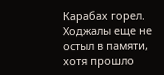Карабах горел. Ходжалы еще не остыл в памяти, хотя прошло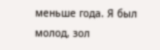меньше года. Я был молод, зол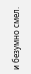и безумно смел.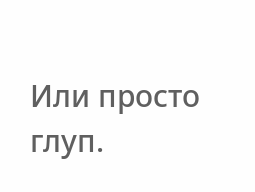Или просто глуп.